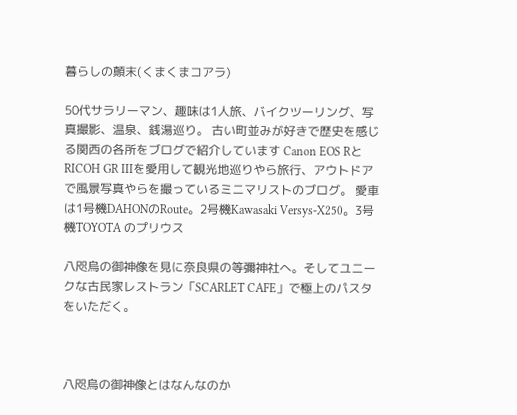暮らしの顛末(くまくまコアラ)

50代サラリーマン、趣味は1人旅、バイクツーリング、写真撮影、温泉、銭湯巡り。 古い町並みが好きで歴史を感じる関西の各所をブログで紹介しています Canon EOS RとRICOH GR IIIを愛用して観光地巡りやら旅行、アウトドアで風景写真やらを撮っているミニマリストのブログ。 愛車は1号機DAHONのRoute。2号機Kawasaki Versys-X250。3号機TOYOTA のプリウス

八咫烏の御神像を見に奈良県の等彌神社へ。そしてユニークな古民家レストラン「SCARLET CAFE」で極上のパスタをいただく。



八咫烏の御神像とはなんなのか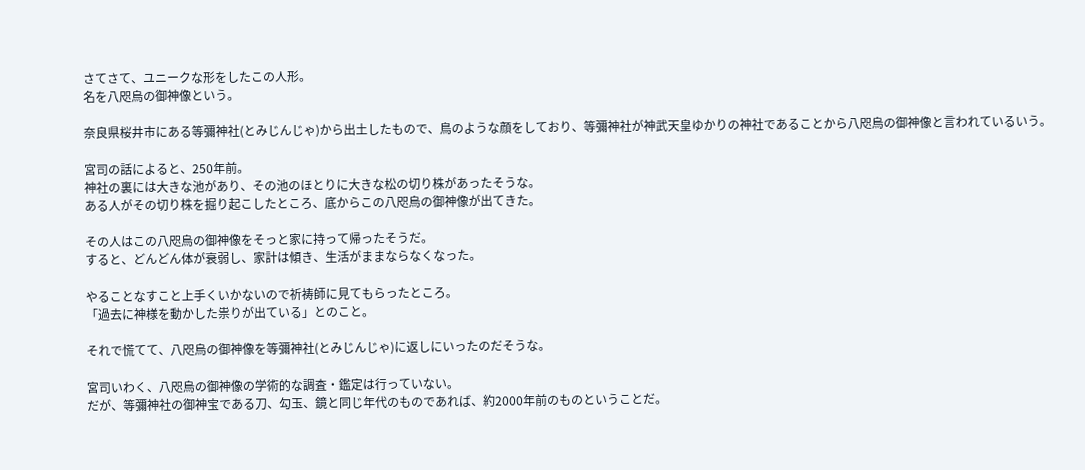さてさて、ユニークな形をしたこの人形。
名を八咫烏の御神像という。

奈良県桜井市にある等彌神社(とみじんじゃ)から出土したもので、鳥のような顔をしており、等彌神社が神武天皇ゆかりの神社であることから八咫烏の御神像と言われているいう。

宮司の話によると、250年前。
神社の裏には大きな池があり、その池のほとりに大きな松の切り株があったそうな。
ある人がその切り株を掘り起こしたところ、底からこの八咫烏の御神像が出てきた。

その人はこの八咫烏の御神像をそっと家に持って帰ったそうだ。
すると、どんどん体が衰弱し、家計は傾き、生活がままならなくなった。

やることなすこと上手くいかないので祈祷師に見てもらったところ。
「過去に神様を動かした祟りが出ている」とのこと。

それで慌てて、八咫烏の御神像を等彌神社(とみじんじゃ)に返しにいったのだそうな。

宮司いわく、八咫烏の御神像の学術的な調査・鑑定は行っていない。
だが、等彌神社の御神宝である刀、勾玉、鏡と同じ年代のものであれば、約2000年前のものということだ。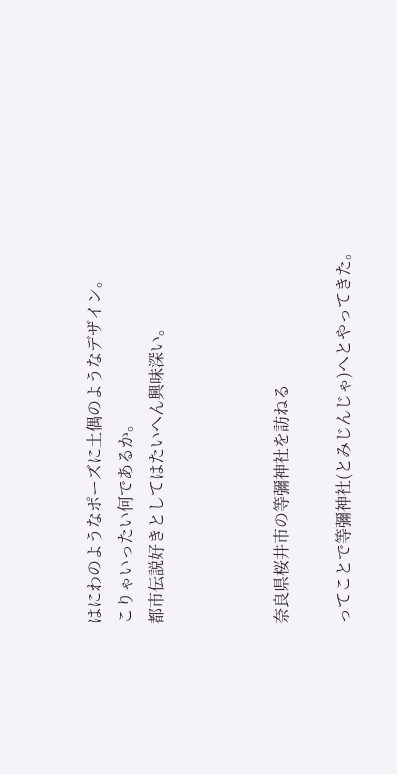はにわのようなポーズに土偶のようなデザイン。
こりゃいったい何であるか。
都市伝説好きとしてはたいへん興味深い。



奈良県桜井市の等彌神社を訪ねる

ってことで等彌神社(とみじんじゃ)へとやってきた。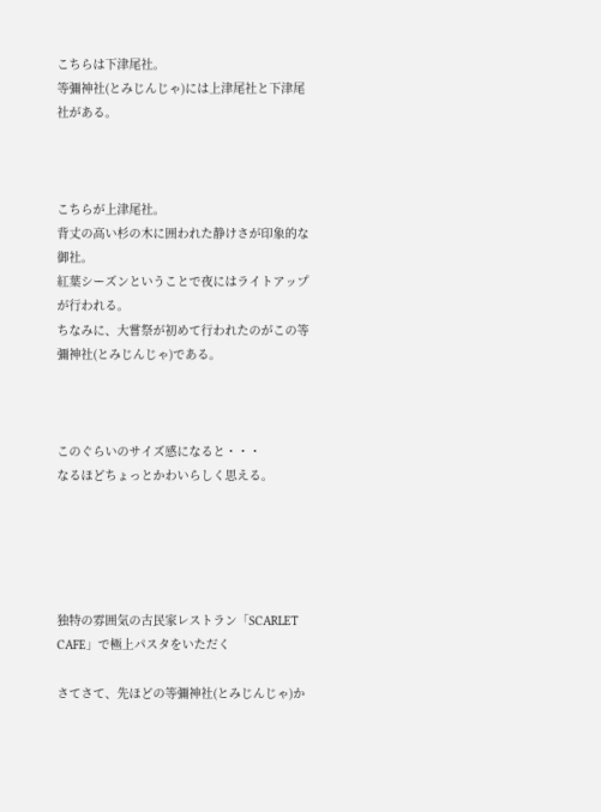こちらは下津尾社。
等彌神社(とみじんじゃ)には上津尾社と下津尾社がある。



こちらが上津尾社。
背丈の高い杉の木に囲われた静けさが印象的な御社。
紅葉シーズンということで夜にはライトアップが行われる。
ちなみに、大嘗祭が初めて行われたのがこの等彌神社(とみじんじゃ)である。



このぐらいのサイズ感になると・・・
なるほどちょっとかわいらしく思える。





独特の雰囲気の古民家レストラン「SCARLET CAFE」で極上パスタをいただく

さてさて、先ほどの等彌神社(とみじんじゃ)か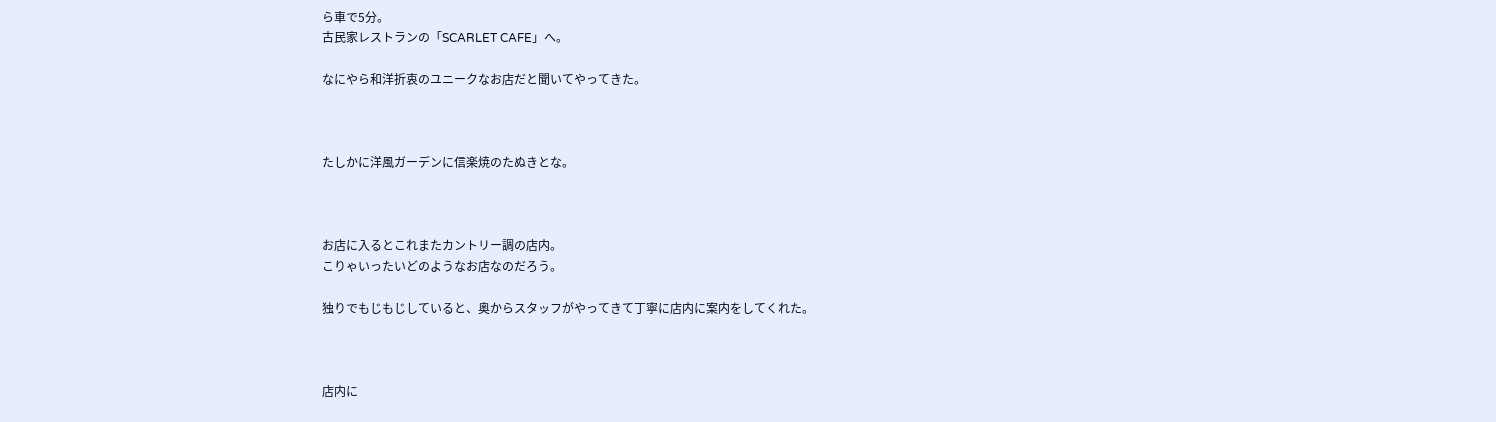ら車で5分。
古民家レストランの「SCARLET CAFE」へ。

なにやら和洋折衷のユニークなお店だと聞いてやってきた。



たしかに洋風ガーデンに信楽焼のたぬきとな。



お店に入るとこれまたカントリー調の店内。
こりゃいったいどのようなお店なのだろう。

独りでもじもじしていると、奥からスタッフがやってきて丁寧に店内に案内をしてくれた。



店内に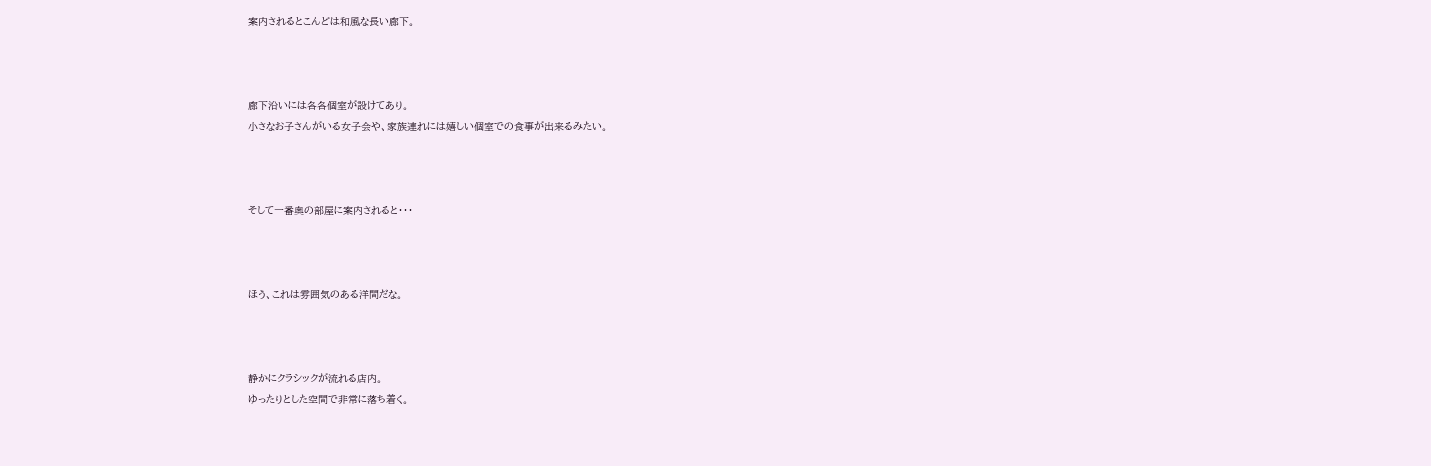案内されるとこんどは和風な長い廊下。



廊下沿いには各各個室が設けてあり。
小さなお子さんがいる女子会や、家族連れには嬉しい個室での食事が出来るみたい。



そして一番奥の部屋に案内されると・・・



ほう、これは雰囲気のある洋間だな。



静かにクラシックが流れる店内。
ゆったりとした空間で非常に落ち着く。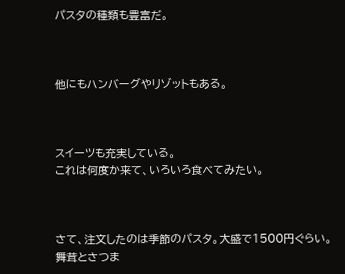パスタの種類も豊富だ。



他にもハンバーグやリゾットもある。



スイーツも充実している。
これは何度か来て、いろいろ食べてみたい。



さて、注文したのは季節のパスタ。大盛で1500円ぐらい。
舞茸とさつま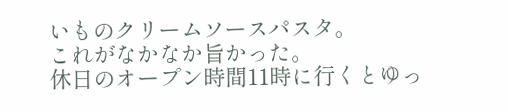いものクリームソースパスタ。
これがなかなか旨かった。
休日のオープン時間11時に行くとゆっ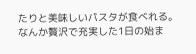たりと美味しいパスタが食べれる。
なんか贅沢で充実した1日の始ま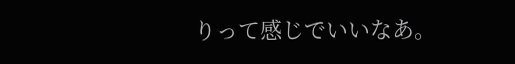りって感じでいいなあ。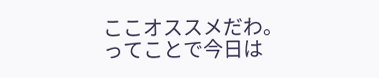ここオススメだわ。
ってことで今日は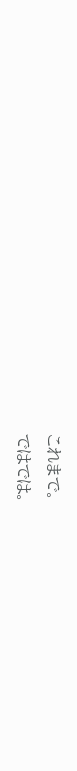これまで。
ではでは。